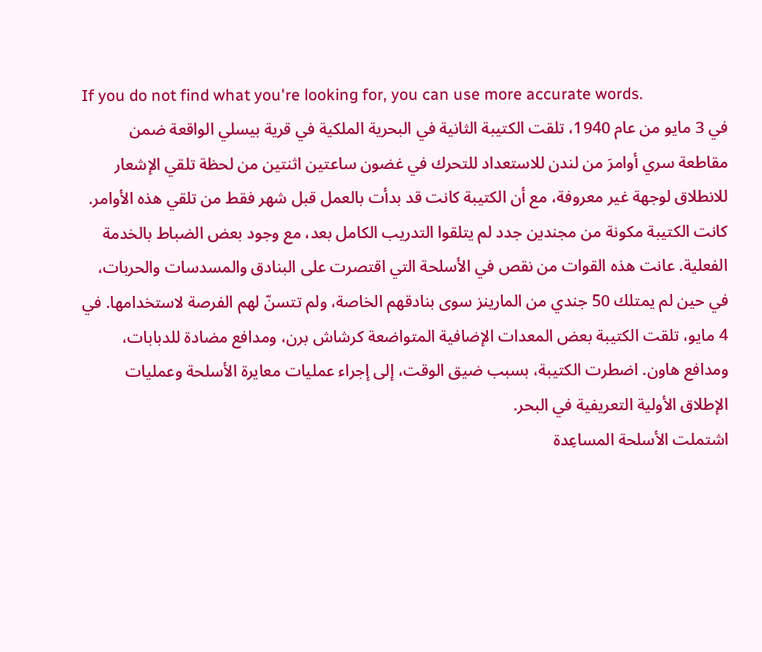If you do not find what you're looking for, you can use more accurate words.
في 3 مايو من عام 1940، تلقت الكتيبة الثانية في البحرية الملكية في قرية بيسلي الواقعة ضمن مقاطعة سري أوامرَ من لندن للاستعداد للتحرك في غضون ساعتين اثنتين من لحظة تلقي الإشعار للانطلاق لوجهة غير معروفة، مع أن الكتيبة كانت قد بدأت بالعمل قبل شهر فقط من تلقي هذه الأوامر. كانت الكتيبة مكونة من مجندين جدد لم يتلقوا التدريب الكامل بعد، مع وجود بعض الضباط بالخدمة الفعلية. عانت هذه القوات من نقص في الأسلحة التي اقتصرت على البنادق والمسدسات والحربات، في حين لم يمتلك 50 جندي من المارينز سوى بنادقهم الخاصة، ولم تتسنّ لهم الفرصة لاستخدامها. في 4 مايو، تلقت الكتيبة بعض المعدات الإضافية المتواضعة كرشاش برن، ومدافع مضادة للدبابات، ومدافع هاون. اضطرت الكتيبة، بسبب ضيق الوقت، إلى إجراء عمليات معايرة الأسلحة وعمليات الإطلاق الأولية التعريفية في البحر.
اشتملت الأسلحة المساعِدة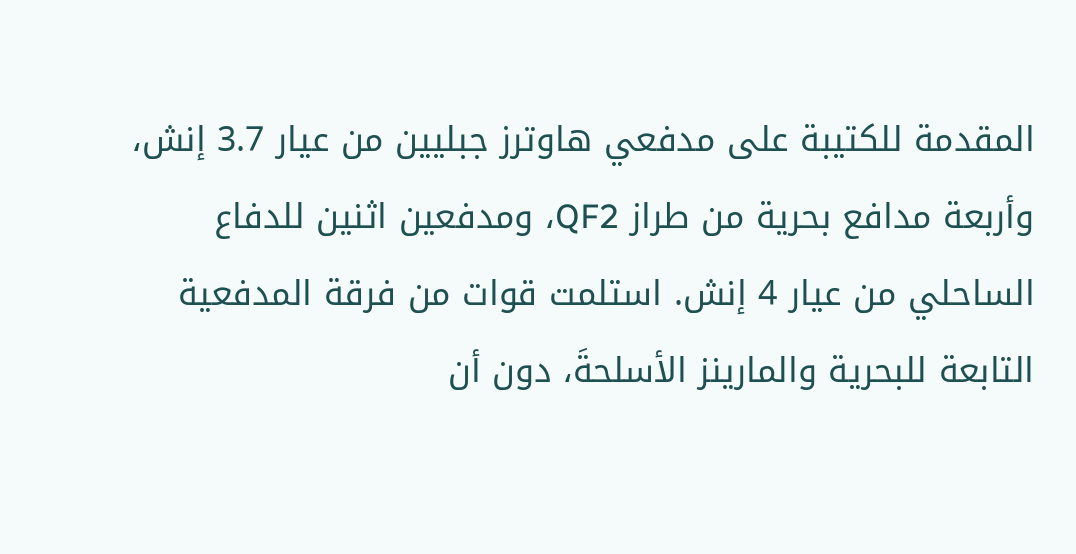المقدمة للكتيبة على مدفعي هاوترز جبليين من عيار 3.7 إنش، وأربعة مدافع بحرية من طراز QF2، ومدفعين اثنين للدفاع الساحلي من عيار 4 إنش. استلمت قوات من فرقة المدفعية التابعة للبحرية والمارينز الأسلحةَ، دون أن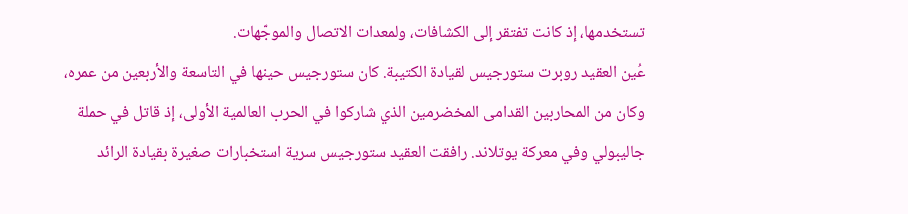تستخدمها، إذ كانت تفتقر إلى الكشافات، ولمعدات الاتصال والموجّهات.
عُين العقيد روبرت ستورجيس لقيادة الكتيبة. كان ستورجيس حينها في التاسعة والأربعين من عمره، وكان من المحاربين القدامى المخضرمين الذي شاركوا في الحرب العالمية الأولى، إذ قاتل في حملة جاليبولي وفي معركة يوتلاند. رافقت العقيد ستورجيس سرية استخبارات صغيرة بقيادة الرائد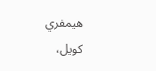هيمفري كويل،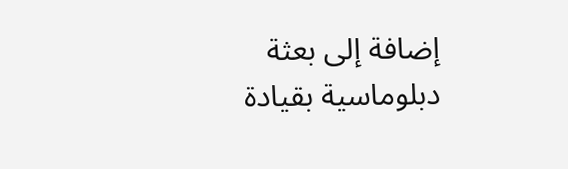إضافة إلى بعثة دبلوماسية بقيادة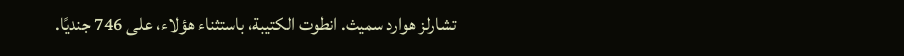تشارلز هوارد سميث. انطوت الكتيبة، باستثناء هؤلاء، على 746 جنديًا.